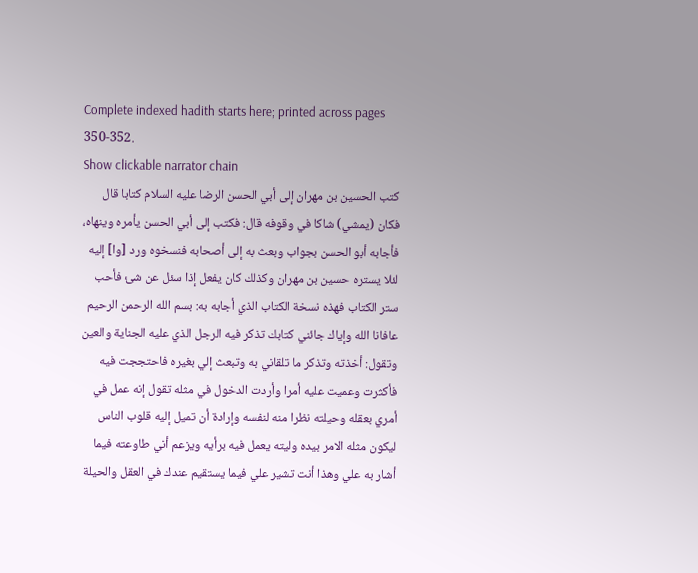Complete indexed hadith starts here; printed across pages 350-352.
Show clickable narrator chain
كتب الحسين بن مهران إلى أبي الحسن الرضا عليه السلام كتابا قال فكان (يمشي) شاكا في وقوفه قال: فكتب إلى أبي الحسن يأمره وينهاه، فأجابه أبو الحسن بجواب وبعث به إلى أصحابه فنسخوه ورد [وا] إليه لئلا يستره حسين بن مهران وكذلك كان يفعل إذا سئل عن شئ فأحب ستر الكتاب فهذه نسخة الكتاب الذي أجابه به: بسم الله الرحمن الرحيم عافانا الله وإياك جائني كتابك تذكر فيه الرجل الذي عليه الجناية والعين وتقول: أخذته وتذكر ما تلقاني به وتبعث إلي بغيره فاحتججت فيه فأكثرت وعميت عليه أمرا وأردت الدخول في مثله تقول إنه عمل في أمري بعقله وحيلته نظرا منه لنفسه وإرادة أن تميل إليه قلوب الناس ليكون مثله الامر بيده وليته يعمل فيه برأيه ويزعم أني طاوعته فيما أشار به علي وهذا أنت تشير علي فيما يستقيم عندك في العقل والحيلة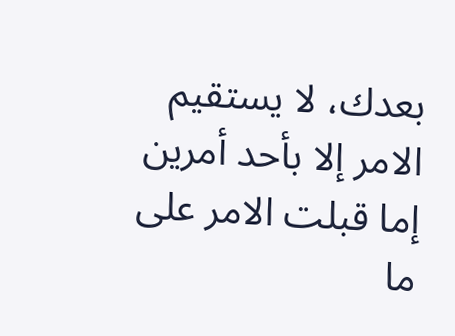بعدك، لا يستقيم الامر إلا بأحد أمرين إما قبلت الامر على ما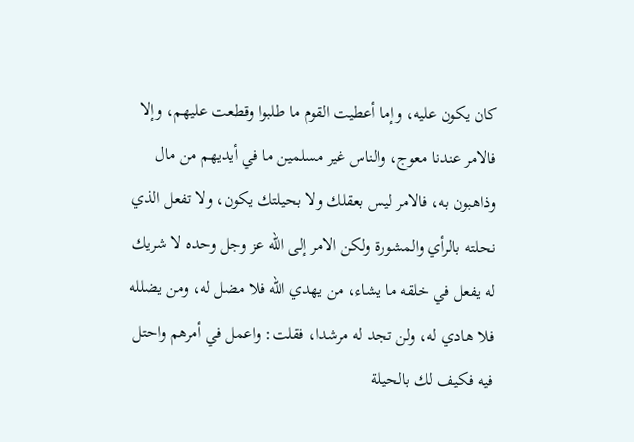كان يكون عليه، وإما أعطيت القوم ما طلبوا وقطعت عليهم، وإلا فالامر عندنا معوج، والناس غير مسلمين ما في أيديهم من مال وذاهبون به، فالامر ليس بعقلك ولا بحيلتك يكون، ولا تفعل الذي نحلته بالرأي والمشورة ولكن الامر إلى الله عز وجل وحده لا شريك له يفعل في خلقه ما يشاء، من يهدي الله فلا مضل له، ومن يضلله فلا هادي له، ولن تجد له مرشدا، فقلت: واعمل في أمرهم واحتل فيه فكيف لك بالحيلة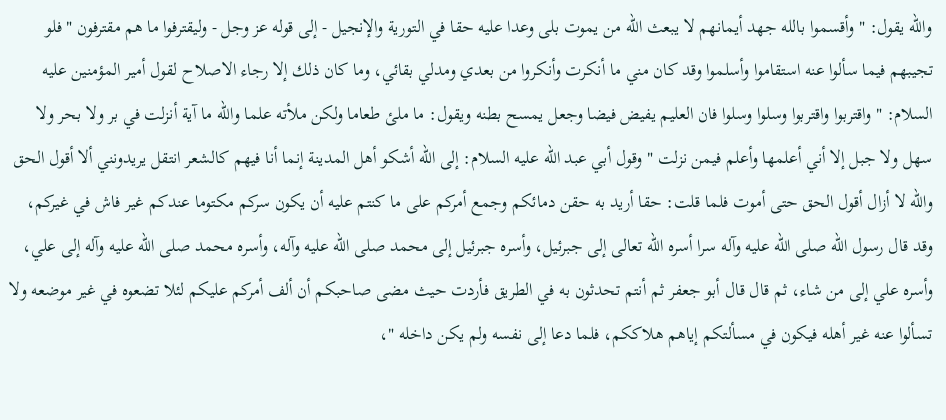والله يقول: " وأقسموا بالله جهد أيمانهم لا يبعث الله من يموت بلى وعدا عليه حقا في التورية والإنجيل - إلى قوله عز وجل - وليقترفوا ما هم مقترفون " فلو تجيبهم فيما سألوا عنه استقاموا وأسلموا وقد كان مني ما أنكرت وأنكروا من بعدي ومدلي بقائي، وما كان ذلك إلا رجاء الاصلاح لقول أمير المؤمنين عليه السلام: " واقتربوا واقتربوا وسلوا وسلوا فان العليم يفيض فيضا وجعل يمسح بطنه ويقول: ما ملئ طعاما ولكن ملأته علما والله ما آية أنزلت في بر ولا بحر ولا سهل ولا جبل إلا أني أعلمها وأعلم فيمن نزلت " وقول أبي عبد الله عليه السلام: إلى الله أشكو أهل المدينة إنما أنا فيهم كالشعر انتقل يريدونني ألا أقول الحق والله لا أزال أقول الحق حتى أموت فلما قلت: حقا أريد به حقن دمائكم وجمع أمركم على ما كنتم عليه أن يكون سركم مكتوما عندكم غير فاش في غيركم، وقد قال رسول الله صلى الله عليه وآله سرا أسره الله تعالى إلى جبرئيل، وأسره جبرئيل إلى محمد صلى الله عليه وآله، وأسره محمد صلى الله عليه وآله إلى علي، وأسره علي إلى من شاء، ثم قال قال أبو جعفر ثم أنتم تحدثون به في الطريق فأردت حيث مضى صاحبكم أن ألف أمركم عليكم لئلا تضعوه في غير موضعه ولا تسألوا عنه غير أهله فيكون في مسألتكم إياهم هلاككم، فلما دعا إلى نفسه ولم يكن داخله "،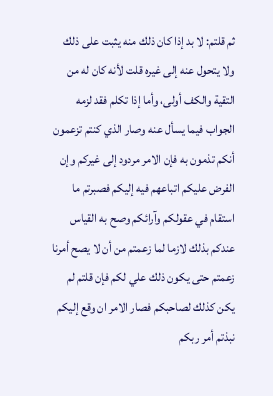ثم قلتم: لا بد إذا كان ذلك منه يثبت على ذلك ولا يتحول عنه إلى غيره قلت لأنه كان له من التقية والكف أولى، وأما إذا تكلم فقد لزمه الجواب فيما يسأل عنه وصار الذي كنتم تزعمون أنكم تذمون به فإن الامر مردود إلى غيركم وإن الفرض عليكم اتباعهم فيه إليكم فصبرتم ما استقام في عقولكم وآرائكم وصح به القياس عندكم بذلك لازما لما زعمتم من أن لا يصح أمرنا زعمتم حتى يكون ذلك علي لكم فإن قلتم لم يكن كذلك لصاحبكم فصار الامر ان وقع إليكم نبذتم أمر ربكم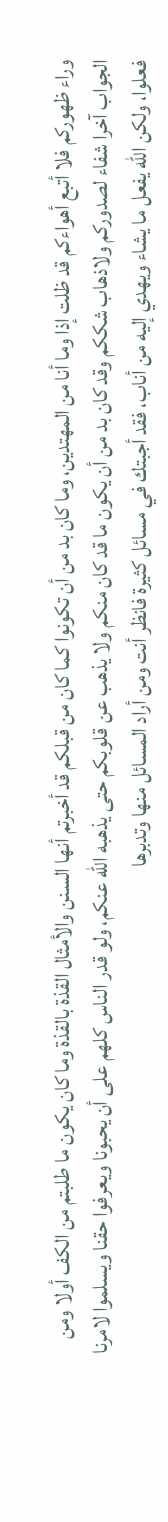وراء ظهوركم فلا أتبع أهواءكم قد ظلت إذا وما أنا من المهتدين، وما كان بد من أن تكونوا كما كان من قبلكم قد أخبرتم أنها السنن والأمثال القذة بالقذة وما كان يكون ما طلبتم من الكف أولا ومن الجواب آخرا شفاء لصدوركم ولاذهاب شككم وقد كان بد من أن يكون ما قد كان منكم ولا يذهب عن قلوبكم حتى يذهبه الله عنكم، ولو قدر الناس كلهم على أن يحبونا ويعرفوا حقنا ويسلموا لامرنا فعلوا، ولكن الله يفعل ما يشاء ويهدي إليه من أناب، فقد أجبتك في مسائل كثيرة فانظر أنت ومن أراد المسائل منها وتدبرها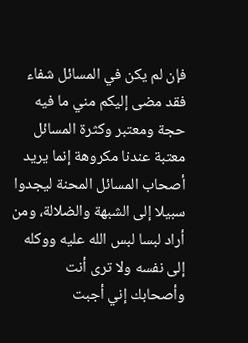فإن لم يكن في المسائل شفاء فقد مضى إليكم مني ما فيه حجة ومعتبر وكثرة المسائل معتبة عندنا مكروهة إنما يريد أصحاب المسائل المحنة ليجدوا سبيلا إلى الشبهة والضلالة، ومن أراد لبسا لبس الله عليه ووكله إلى نفسه ولا ترى أنت وأصحابك إني أجبت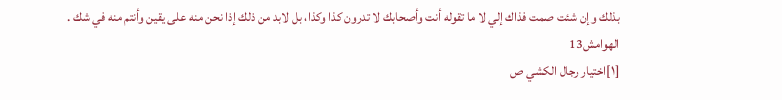بذلك وإن شئت صمت فذاك إلي لا ما تقوله أنت وأصحابك لا تدرون كذا وكذا، بل لابد من ذلك إذا نحن منه على يقين وأنتم منه في شك .
الهوامش13
[١]اختيار رجال الكشي ص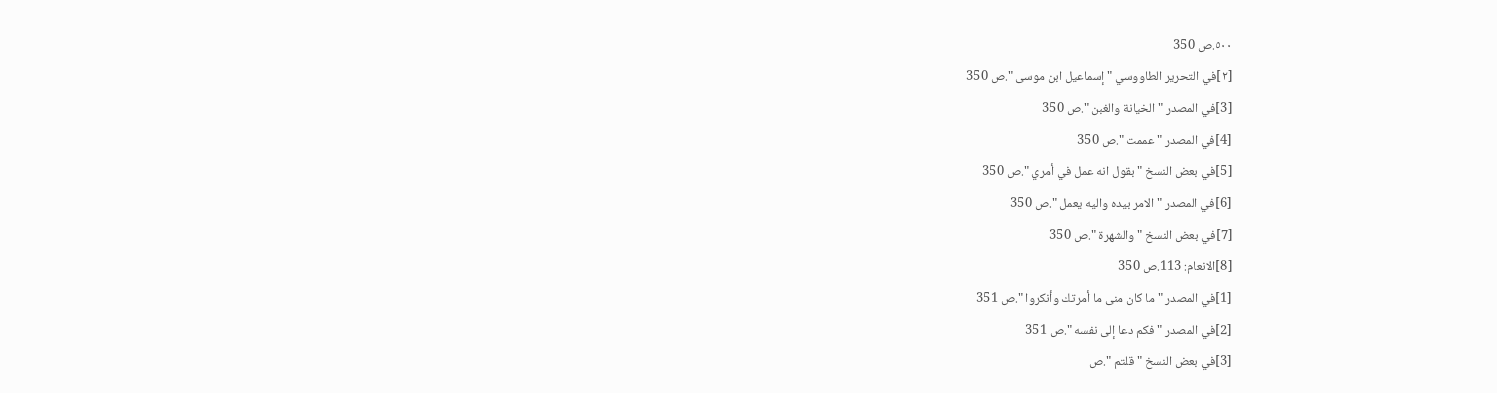٥٠٠.ص 350
[٢]في التحرير الطاووسي " إسماعيل ابن موسى ".ص 350
[3]في المصدر " الخيانة والغبن ".ص 350
[4]في المصدر " عممت ".ص 350
[5]في بعض النسخ " بقول انه عمل في أمري ".ص 350
[6]في المصدر " الامر بيده واليه يعمل ".ص 350
[7]في بعض النسخ " والشهرة ".ص 350
[8]الانعام: 113.ص 350
[1]في المصدر " ما كان منى ما أمرتك وأنكروا ".ص 351
[2]في المصدر " فكم دعا إلى نفسه ".ص 351
[3]في بعض النسخ " قلتم ".ص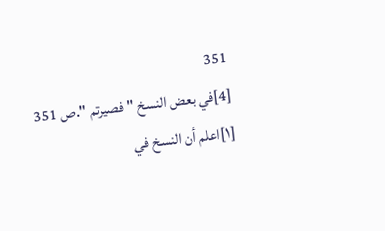351
[4]في بعض النسخ " فصيرتم ".ص 351
[١]اعلم أن النسخ في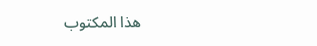هذا المكتوب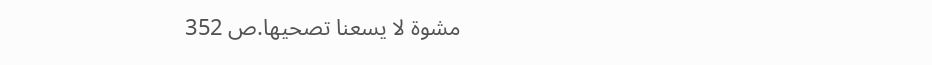مشوة لا يسعنا تصحيها.ص 352